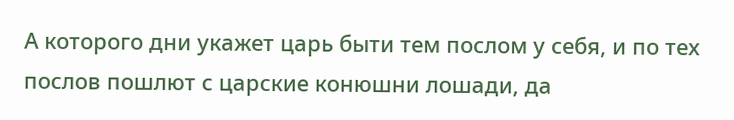А которого дни укажет царь быти тем послом у себя, и по тех послов пошлют с царские конюшни лошади, да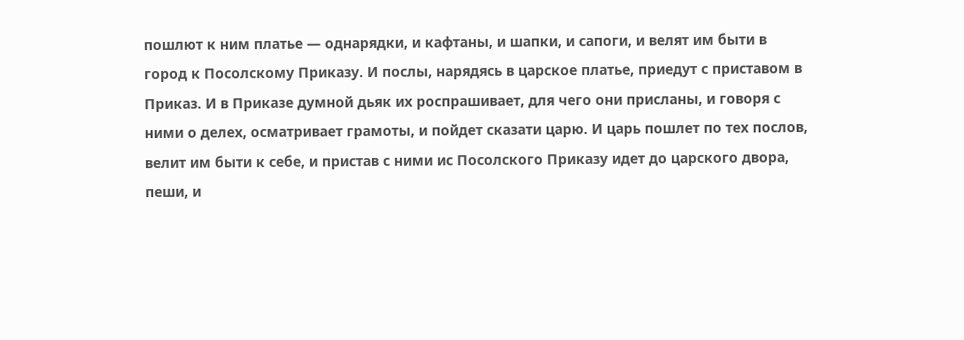пошлют к ним платье — однарядки, и кафтаны, и шапки, и сапоги, и велят им быти в город к Посолскому Приказу. И послы, нарядясь в царское платье, приедут с приставом в Приказ. И в Приказе думной дьяк их роспрашивает, для чего они присланы, и говоря с ними о делех, осматривает грамоты, и пойдет сказати царю. И царь пошлет по тех послов, велит им быти к себе, и пристав с ними ис Посолского Приказу идет до царского двора, пеши, и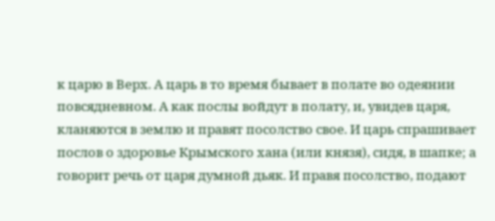к царю в Верх. А царь в то время бывает в полате во одеянии повсядневном. А как послы войдут в полату, и, увидев царя, кланяются в землю и правят посолство свое. И царь спрашивает послов о здоровье Крымского хана (или князя), сидя, в шапке; а говорит речь от царя думной дьяк. И правя посолство, подают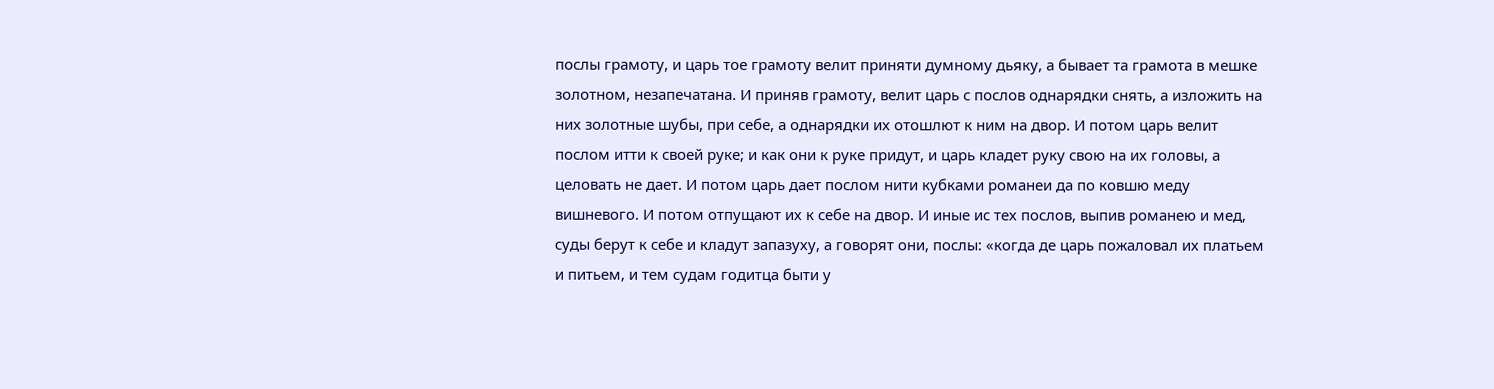послы грамоту, и царь тое грамоту велит приняти думному дьяку, а бывает та грамота в мешке золотном, незапечатана. И приняв грамоту, велит царь с послов однарядки снять, а изложить на них золотные шубы, при себе, а однарядки их отошлют к ним на двор. И потом царь велит послом итти к своей руке; и как они к руке придут, и царь кладет руку свою на их головы, а целовать не дает. И потом царь дает послом нити кубками романеи да по ковшю меду вишневого. И потом отпущают их к себе на двор. И иные ис тех послов, выпив романею и мед, суды берут к себе и кладут запазуху, а говорят они, послы: «когда де царь пожаловал их платьем и питьем, и тем судам годитца быти у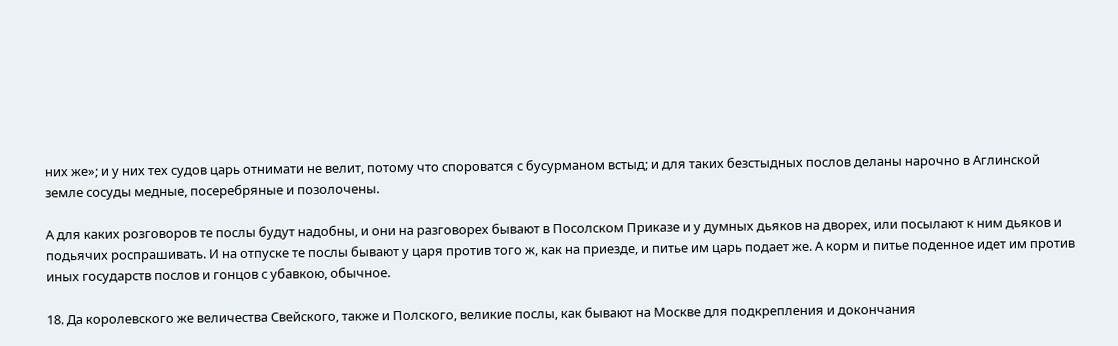них же»; и у них тех судов царь отнимати не велит, потому что спороватся с бусурманом встыд; и для таких безстыдных послов деланы нарочно в Аглинской земле сосуды медные, посеребряные и позолочены.

А для каких розговоров те послы будут надобны, и они на разговорех бывают в Посолском Приказе и у думных дьяков на дворех, или посылают к ним дьяков и подьячих роспрашивать. И на отпуске те послы бывают у царя против того ж, как на приезде, и питье им царь подает же. А корм и питье поденное идет им против иных государств послов и гонцов с убавкою, обычное.

18. Да королевского же величества Свейского, также и Полского, великие послы, как бывают на Москве для подкрепления и докончания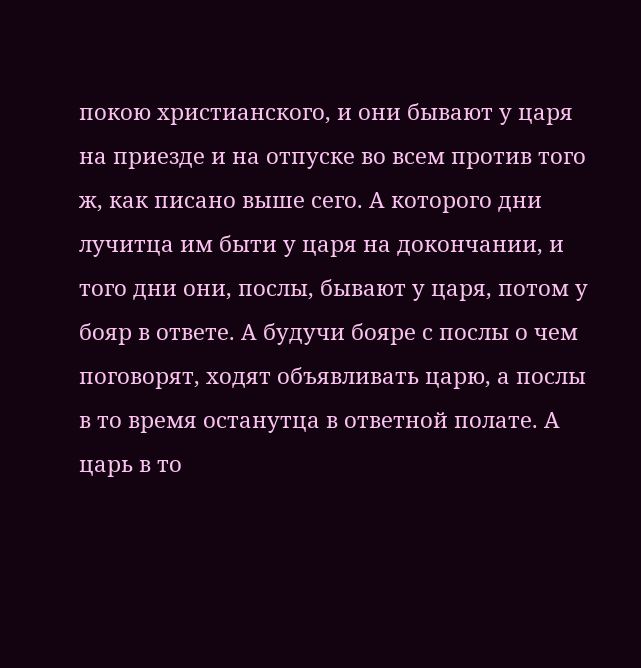покою христианского, и они бывают у царя на приезде и на отпуске во всем против того ж, как писано выше сего. А которого дни лучитца им быти у царя на докончании, и того дни они, послы, бывают у царя, потом у бояр в ответе. А будучи бояре с послы о чем поговорят, ходят объявливать царю, а послы в то время останутца в ответной полате. А царь в то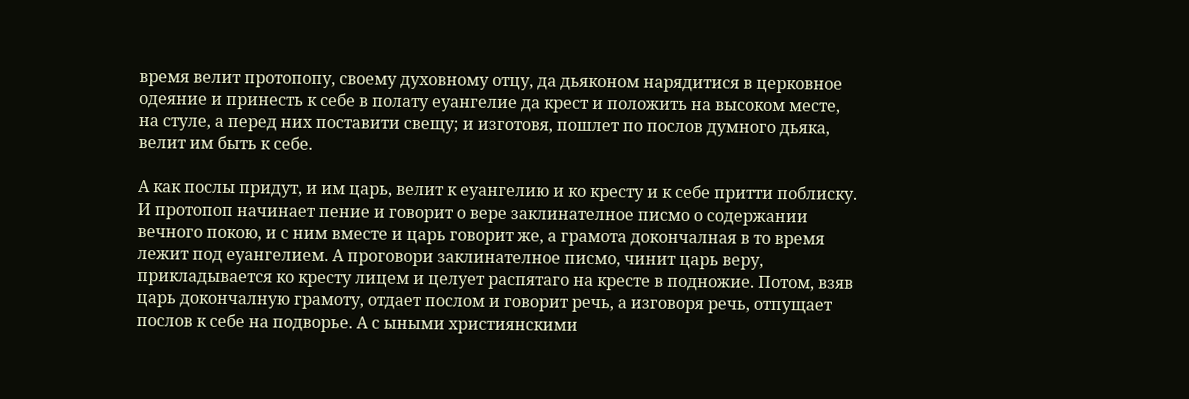время велит протопопу, своему духовному отцу, да дьяконом нарядитися в церковное одеяние и принесть к себе в полату еуангелие да крест и положить на высоком месте, на стуле, а перед них поставити свещу; и изготовя, пошлет по послов думного дьяка, велит им быть к себе.

А как послы придут, и им царь, велит к еуангелию и ко кресту и к себе притти поблиску. И протопоп начинает пение и говорит о вере заклинателное писмо о содержании вечного покою, и с ним вместе и царь говорит же, а грамота докончалная в то время лежит под еуангелием. А проговори заклинателное писмо, чинит царь веру, прикладывается ко кресту лицем и целует распятаго на кресте в подножие. Потом, взяв царь докончалную грамоту, отдает послом и говорит речь, а изговоря речь, отпущает послов к себе на подворье. А с ыными християнскими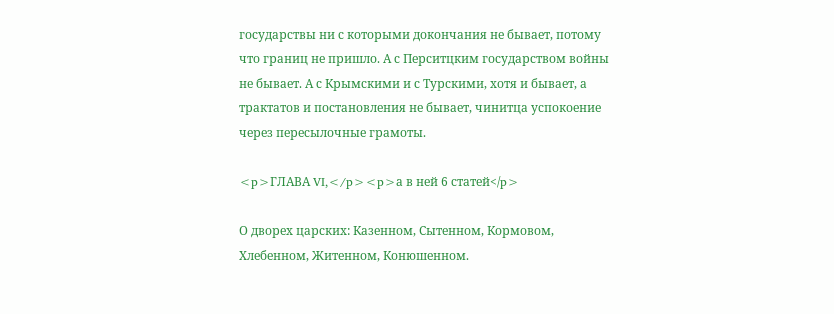государствы ни с которыми докончания не бывает, потому что границ не пришло. А с Перситцким государством войны не бывает. А с Крымскими и с Турскими, хотя и бывает, а трактатов и постановления не бывает, чинитца успокоение через пересылочные грамоты.

<p>ГЛАВА VI,</p><p>а в ней 6 статей</p>

О дворех царских: Казенном, Сытенном, Кормовом, Хлебенном, Житенном, Конюшенном.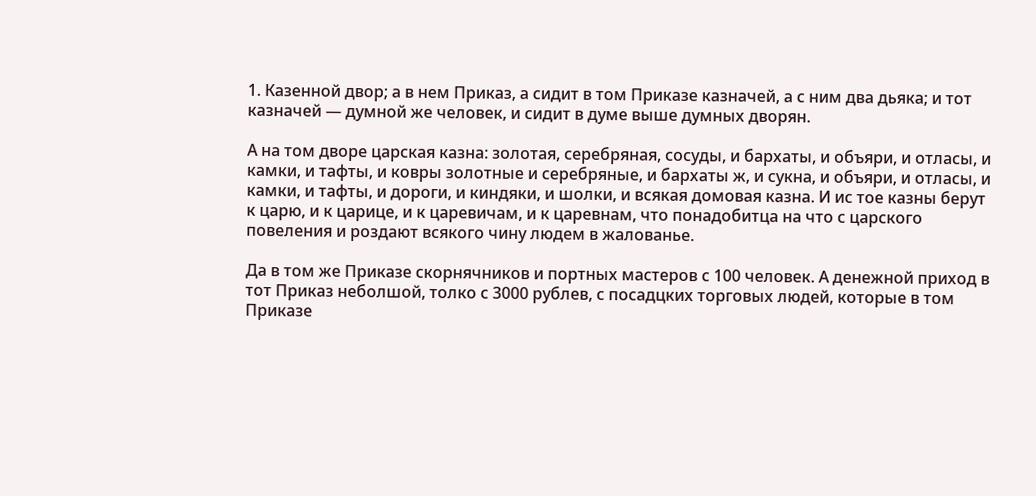1. Казенной двор; а в нем Приказ, а сидит в том Приказе казначей, а с ним два дьяка; и тот казначей — думной же человек, и сидит в думе выше думных дворян.

А на том дворе царская казна: золотая, серебряная, сосуды, и бархаты, и объяри, и отласы, и камки, и тафты, и ковры золотные и серебряные, и бархаты ж, и сукна, и объяри, и отласы, и камки, и тафты, и дороги, и киндяки, и шолки, и всякая домовая казна. И ис тое казны берут к царю, и к царице, и к царевичам, и к царевнам, что понадобитца на что с царского повеления и роздают всякого чину людем в жалованье.

Да в том же Приказе скорнячников и портных мастеров с 100 человек. А денежной приход в тот Приказ неболшой, толко с 3000 рублев, с посадцких торговых людей, которые в том Приказе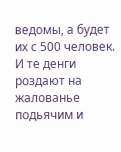ведомы, а будет их с 500 человек. И те денги роздают на жалованье подьячим и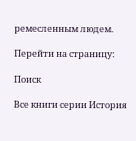ремесленным людем.

Перейти на страницу:

Поиск

Все книги серии История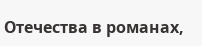Отечества в романах,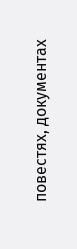повестях, документах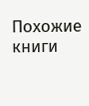Похожие книги